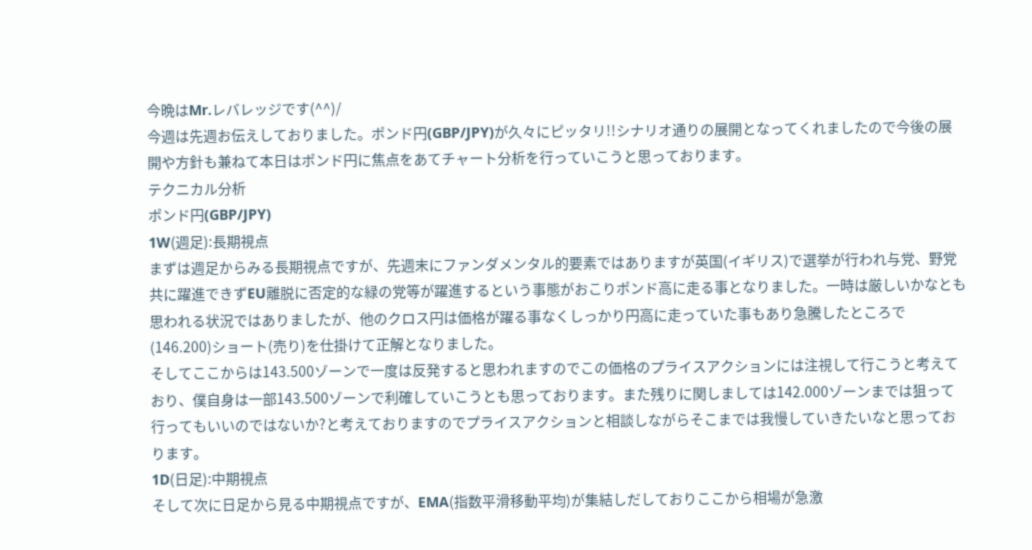今晩はMr.レバレッジです(^^)/
今週は先週お伝えしておりました。ポンド円(GBP/JPY)が久々にピッタリ!!シナリオ通りの展開となってくれましたので今後の展開や方針も兼ねて本日はポンド円に焦点をあてチャート分析を行っていこうと思っております。
テクニカル分析
ポンド円(GBP/JPY)
1W(週足):長期視点
まずは週足からみる長期視点ですが、先週末にファンダメンタル的要素ではありますが英国(イギリス)で選挙が行われ与党、野党共に躍進できずEU離脱に否定的な緑の党等が躍進するという事態がおこりポンド高に走る事となりました。一時は厳しいかなとも思われる状況ではありましたが、他のクロス円は価格が躍る事なくしっかり円高に走っていた事もあり急騰したところで(146.200)ショート(売り)を仕掛けて正解となりました。
そしてここからは143.500ゾーンで一度は反発すると思われますのでこの価格のプライスアクションには注視して行こうと考えており、僕自身は一部143.500ゾーンで利確していこうとも思っております。また残りに関しましては142.000ゾーンまでは狙って行ってもいいのではないか?と考えておりますのでプライスアクションと相談しながらそこまでは我慢していきたいなと思っております。
1D(日足):中期視点
そして次に日足から見る中期視点ですが、EMA(指数平滑移動平均)が集結しだしておりここから相場が急激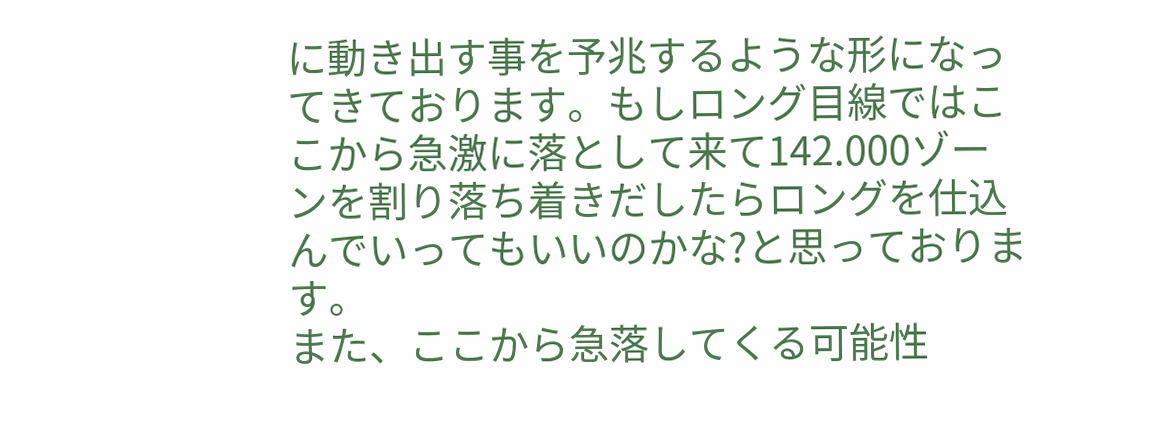に動き出す事を予兆するような形になってきております。もしロング目線ではここから急激に落として来て142.000ゾーンを割り落ち着きだしたらロングを仕込んでいってもいいのかな?と思っております。
また、ここから急落してくる可能性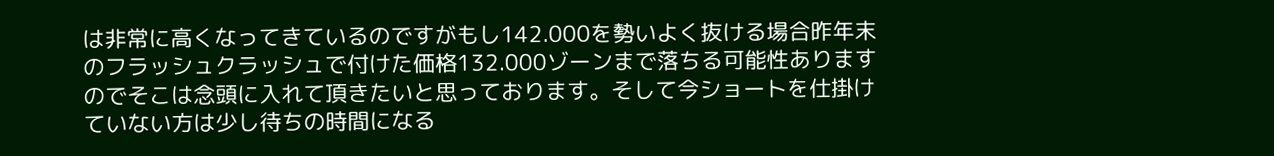は非常に高くなってきているのですがもし142.000を勢いよく抜ける場合昨年末のフラッシュクラッシュで付けた価格132.000ゾーンまで落ちる可能性ありますのでそこは念頭に入れて頂きたいと思っております。そして今ショートを仕掛けていない方は少し待ちの時間になる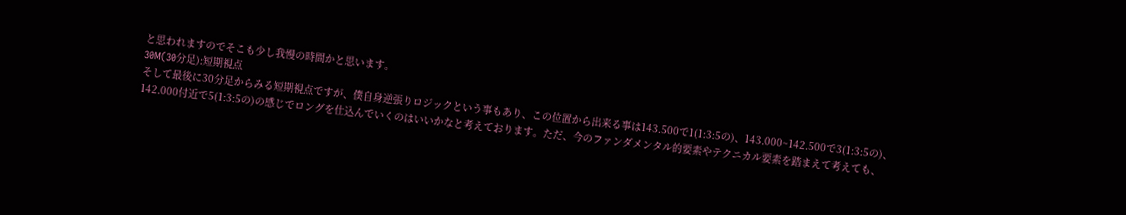と思われますのでそこも少し我慢の時間かと思います。
30M(30分足):短期視点
そして最後に30分足からみる短期視点ですが、僕自身逆張りロジックという事もあり、この位置から出来る事は143.500で1(1:3:5の)、143.000~142.500で3(1:3:5の)、142.000付近で5(1:3:5の)の感じでロングを仕込んでいくのはいいかなと考えております。ただ、今のファンダメンタル的要素やテクニカル要素を踏まえて考えても、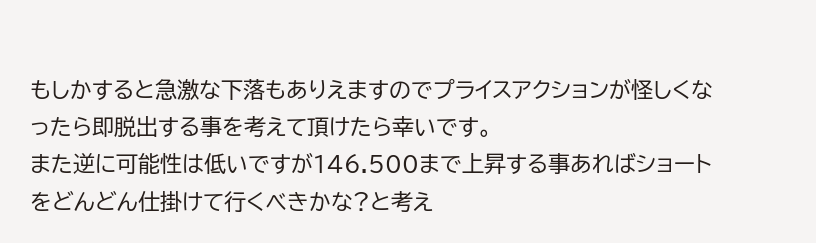もしかすると急激な下落もありえますのでプライスアクションが怪しくなったら即脱出する事を考えて頂けたら幸いです。
また逆に可能性は低いですが146.500まで上昇する事あればショートをどんどん仕掛けて行くべきかな?と考え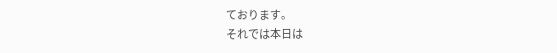ております。
それでは本日は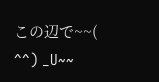この辺で~~( ^^) _U~~